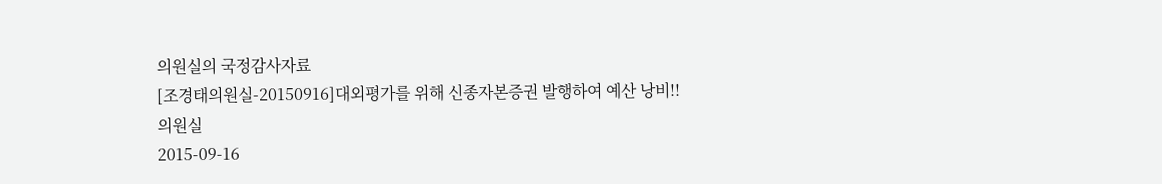의원실의 국정감사자료
[조경태의원실-20150916]대외평가를 위해 신종자본증권 발행하여 예산 낭비!!
의원실
2015-09-16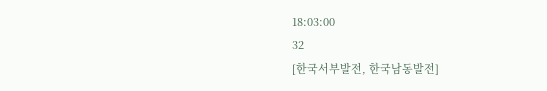18:03:00
32
[한국서부발전, 한국남동발전]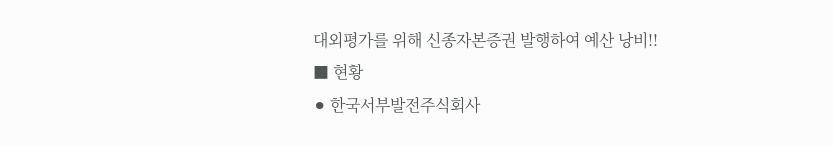대외평가를 위해 신종자본증권 발행하여 예산 낭비!!
■ 현황
⚫ 한국서부발전주식회사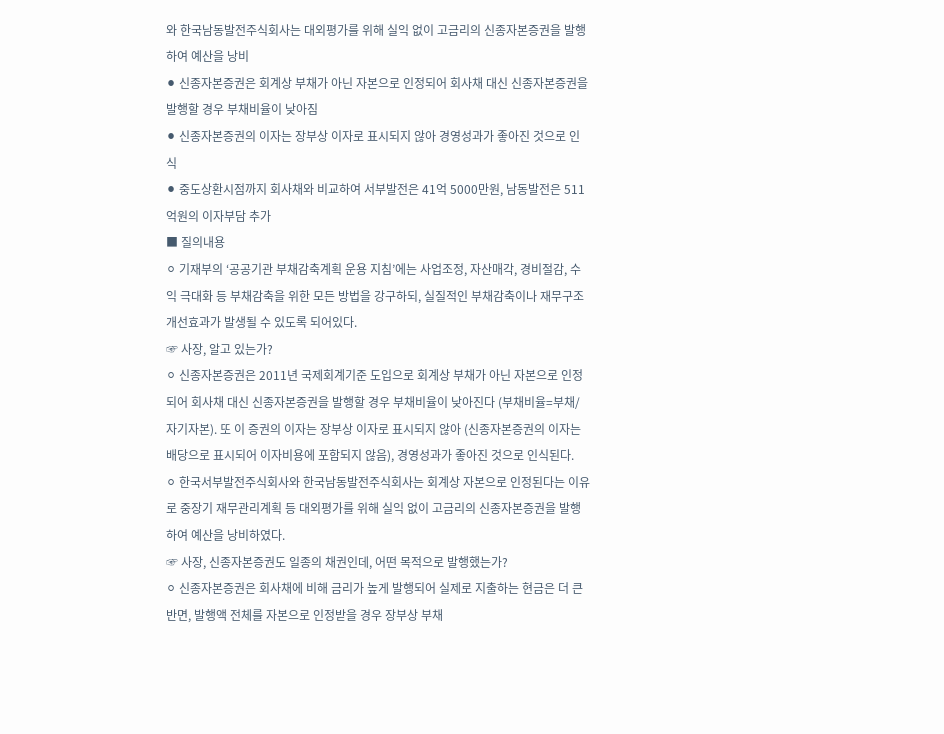와 한국남동발전주식회사는 대외평가를 위해 실익 없이 고금리의 신종자본증권을 발행하여 예산을 낭비
⚫ 신종자본증권은 회계상 부채가 아닌 자본으로 인정되어 회사채 대신 신종자본증권을 발행할 경우 부채비율이 낮아짐
⚫ 신종자본증권의 이자는 장부상 이자로 표시되지 않아 경영성과가 좋아진 것으로 인식
⚫ 중도상환시점까지 회사채와 비교하여 서부발전은 41억 5000만원, 남동발전은 511억원의 이자부담 추가
■ 질의내용
⚪ 기재부의 ‘공공기관 부채감축계획 운용 지침’에는 사업조정, 자산매각, 경비절감, 수익 극대화 등 부채감축을 위한 모든 방법을 강구하되, 실질적인 부채감축이나 재무구조 개선효과가 발생될 수 있도록 되어있다.
☞ 사장, 알고 있는가?
⚪ 신종자본증권은 2011년 국제회계기준 도입으로 회계상 부채가 아닌 자본으로 인정되어 회사채 대신 신종자본증권을 발행할 경우 부채비율이 낮아진다 (부채비율=부채/자기자본). 또 이 증권의 이자는 장부상 이자로 표시되지 않아 (신종자본증권의 이자는 배당으로 표시되어 이자비용에 포함되지 않음), 경영성과가 좋아진 것으로 인식된다.
⚪ 한국서부발전주식회사와 한국남동발전주식회사는 회계상 자본으로 인정된다는 이유로 중장기 재무관리계획 등 대외평가를 위해 실익 없이 고금리의 신종자본증권을 발행하여 예산을 낭비하였다.
☞ 사장, 신종자본증권도 일종의 채권인데, 어떤 목적으로 발행했는가?
⚪ 신종자본증권은 회사채에 비해 금리가 높게 발행되어 실제로 지출하는 현금은 더 큰 반면, 발행액 전체를 자본으로 인정받을 경우 장부상 부채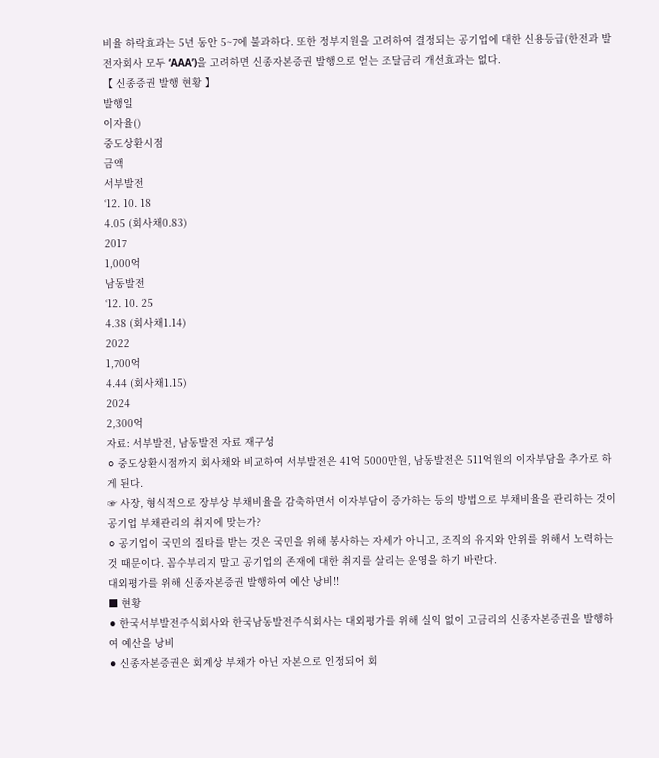비율 하락효과는 5년 동안 5~7에 불과하다. 또한 정부지원을 고려하여 결정되는 공기업에 대한 신용등급(한전과 발전자회사 모두 ‘AAA’)을 고려하면 신종자본증권 발행으로 얻는 조달금리 개선효과는 없다.
【 신종증권 발행 현황 】
발행일
이자율()
중도상환시점
금액
서부발전
‘12. 10. 18
4.05 (회사채0.83)
2017
1,000억
남동발전
‘12. 10. 25
4.38 (회사채1.14)
2022
1,700억
4.44 (회사채1.15)
2024
2,300억
자료: 서부발전, 남동발전 자료 재구성
⚪ 중도상환시점까지 회사채와 비교하여 서부발전은 41억 5000만원, 남동발전은 511억원의 이자부담을 추가로 하게 된다.
☞ 사장, 형식적으로 장부상 부채비율을 감축하면서 이자부담이 증가하는 등의 방법으로 부채비율을 관리하는 것이 공기업 부채관리의 취지에 맞는가?
⚪ 공기업이 국민의 질타를 받는 것은 국민을 위해 봉사하는 자세가 아니고, 조직의 유지와 안위를 위해서 노력하는 것 때문이다. 꼼수부리지 말고 공기업의 존재에 대한 취지를 살리는 운영을 하기 바란다.
대외평가를 위해 신종자본증권 발행하여 예산 낭비!!
■ 현황
⚫ 한국서부발전주식회사와 한국남동발전주식회사는 대외평가를 위해 실익 없이 고금리의 신종자본증권을 발행하여 예산을 낭비
⚫ 신종자본증권은 회계상 부채가 아닌 자본으로 인정되어 회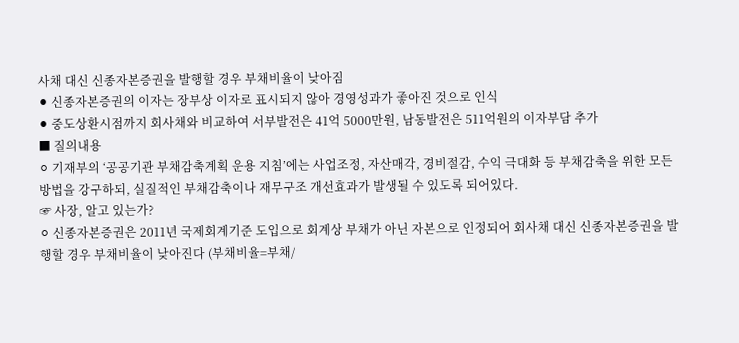사채 대신 신종자본증권을 발행할 경우 부채비율이 낮아짐
⚫ 신종자본증권의 이자는 장부상 이자로 표시되지 않아 경영성과가 좋아진 것으로 인식
⚫ 중도상환시점까지 회사채와 비교하여 서부발전은 41억 5000만원, 남동발전은 511억원의 이자부담 추가
■ 질의내용
⚪ 기재부의 ‘공공기관 부채감축계획 운용 지침’에는 사업조정, 자산매각, 경비절감, 수익 극대화 등 부채감축을 위한 모든 방법을 강구하되, 실질적인 부채감축이나 재무구조 개선효과가 발생될 수 있도록 되어있다.
☞ 사장, 알고 있는가?
⚪ 신종자본증권은 2011년 국제회계기준 도입으로 회계상 부채가 아닌 자본으로 인정되어 회사채 대신 신종자본증권을 발행할 경우 부채비율이 낮아진다 (부채비율=부채/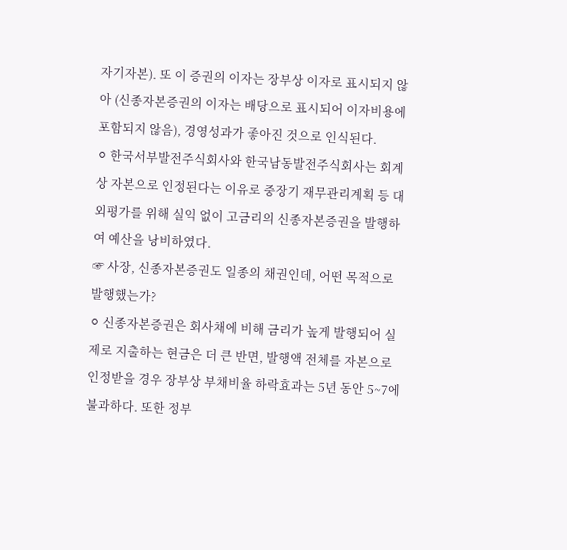자기자본). 또 이 증권의 이자는 장부상 이자로 표시되지 않아 (신종자본증권의 이자는 배당으로 표시되어 이자비용에 포함되지 않음), 경영성과가 좋아진 것으로 인식된다.
⚪ 한국서부발전주식회사와 한국남동발전주식회사는 회계상 자본으로 인정된다는 이유로 중장기 재무관리계획 등 대외평가를 위해 실익 없이 고금리의 신종자본증권을 발행하여 예산을 낭비하였다.
☞ 사장, 신종자본증권도 일종의 채권인데, 어떤 목적으로 발행했는가?
⚪ 신종자본증권은 회사채에 비해 금리가 높게 발행되어 실제로 지출하는 현금은 더 큰 반면, 발행액 전체를 자본으로 인정받을 경우 장부상 부채비율 하락효과는 5년 동안 5~7에 불과하다. 또한 정부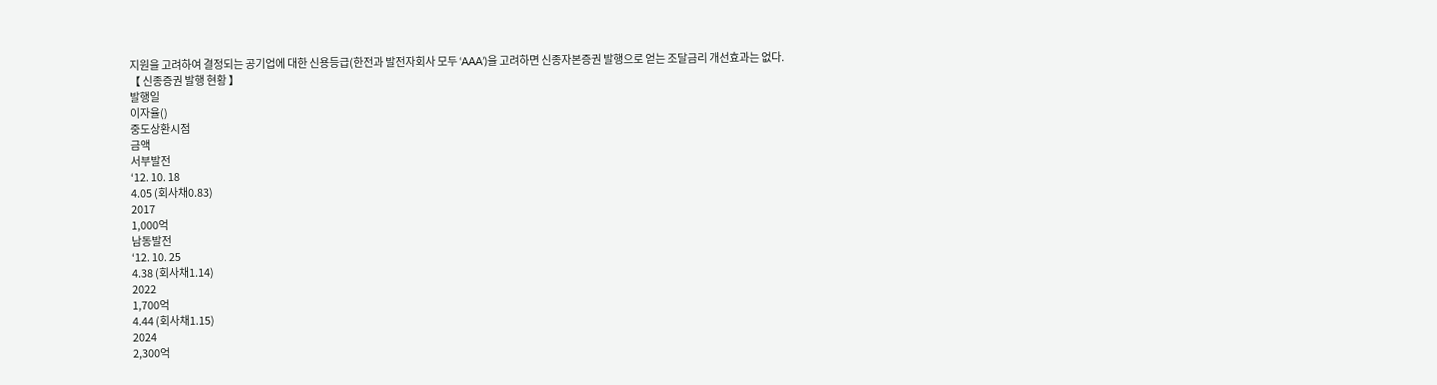지원을 고려하여 결정되는 공기업에 대한 신용등급(한전과 발전자회사 모두 ‘AAA’)을 고려하면 신종자본증권 발행으로 얻는 조달금리 개선효과는 없다.
【 신종증권 발행 현황 】
발행일
이자율()
중도상환시점
금액
서부발전
‘12. 10. 18
4.05 (회사채0.83)
2017
1,000억
남동발전
‘12. 10. 25
4.38 (회사채1.14)
2022
1,700억
4.44 (회사채1.15)
2024
2,300억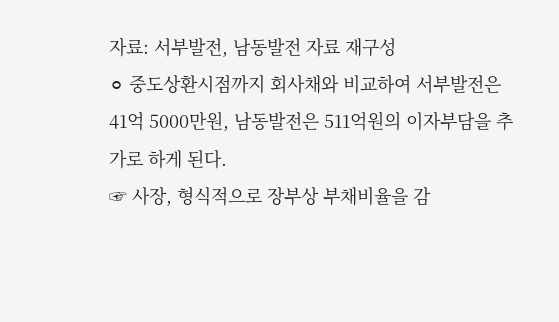자료: 서부발전, 남동발전 자료 재구성
⚪ 중도상환시점까지 회사채와 비교하여 서부발전은 41억 5000만원, 남동발전은 511억원의 이자부담을 추가로 하게 된다.
☞ 사장, 형식적으로 장부상 부채비율을 감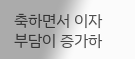축하면서 이자부담이 증가하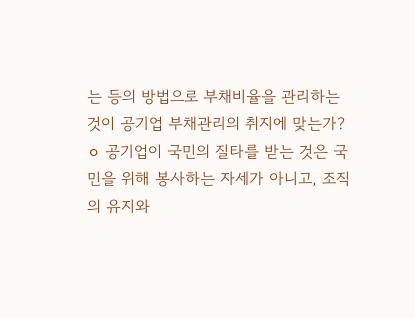는 등의 방법으로 부채비율을 관리하는 것이 공기업 부채관리의 취지에 맞는가?
⚪ 공기업이 국민의 질타를 받는 것은 국민을 위해 봉사하는 자세가 아니고, 조직의 유지와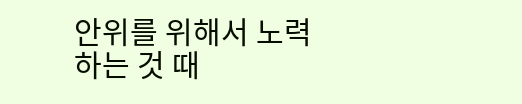안위를 위해서 노력하는 것 때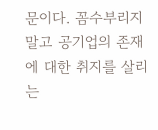문이다. 꼼수부리지 말고 공기업의 존재에 대한 취지를 살리는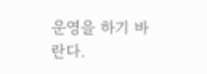운영을 하기 바란다.